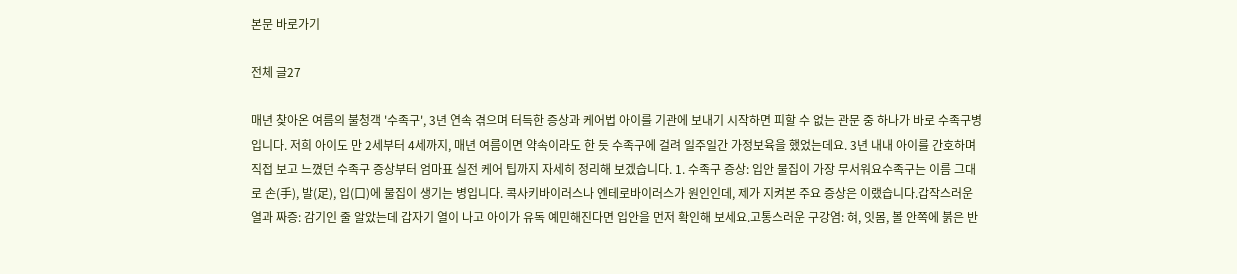본문 바로가기

전체 글27

매년 찾아온 여름의 불청객 '수족구', 3년 연속 겪으며 터득한 증상과 케어법 아이를 기관에 보내기 시작하면 피할 수 없는 관문 중 하나가 바로 수족구병입니다. 저희 아이도 만 2세부터 4세까지, 매년 여름이면 약속이라도 한 듯 수족구에 걸려 일주일간 가정보육을 했었는데요. 3년 내내 아이를 간호하며 직접 보고 느꼈던 수족구 증상부터 엄마표 실전 케어 팁까지 자세히 정리해 보겠습니다. 1. 수족구 증상: 입안 물집이 가장 무서워요수족구는 이름 그대로 손(手), 발(足), 입(口)에 물집이 생기는 병입니다. 콕사키바이러스나 엔테로바이러스가 원인인데, 제가 지켜본 주요 증상은 이랬습니다.갑작스러운 열과 짜증: 감기인 줄 알았는데 갑자기 열이 나고 아이가 유독 예민해진다면 입안을 먼저 확인해 보세요.고통스러운 구강염: 혀, 잇몸, 볼 안쪽에 붉은 반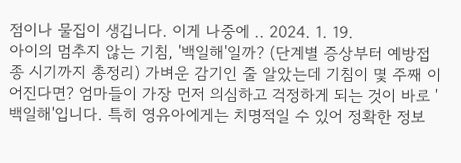점이나 물집이 생깁니다. 이게 나중에 .. 2024. 1. 19.
아이의 멈추지 않는 기침, '백일해'일까? (단계별 증상부터 예방접종 시기까지 총정리) 가벼운 감기인 줄 알았는데 기침이 몇 주째 이어진다면? 엄마들이 가장 먼저 의심하고 걱정하게 되는 것이 바로 '백일해'입니다. 특히 영유아에게는 치명적일 수 있어 정확한 정보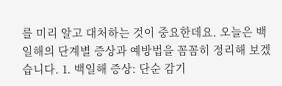를 미리 알고 대처하는 것이 중요한데요. 오늘은 백일해의 단계별 증상과 예방법을 꼼꼼히 정리해 보겠습니다. 1. 백일해 증상: 단순 감기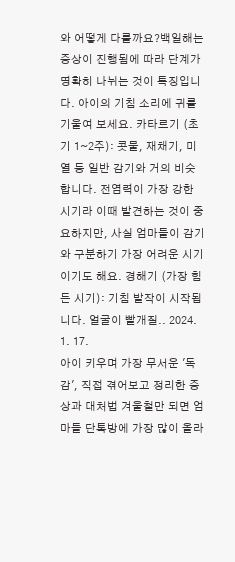와 어떻게 다를까요?백일해는 증상이 진행됨에 따라 단계가 명확히 나뉘는 것이 특징입니다. 아이의 기침 소리에 귀를 기울여 보세요. 카타르기 (초기 1~2주): 콧물, 재채기, 미열 등 일반 감기와 거의 비슷합니다. 전염력이 가장 강한 시기라 이때 발견하는 것이 중요하지만, 사실 엄마들이 감기와 구분하기 가장 어려운 시기이기도 해요. 경해기 (가장 힘든 시기): 기침 발작이 시작됩니다. 얼굴이 빨개질.. 2024. 1. 17.
아이 키우며 가장 무서운 '독감', 직접 겪어보고 정리한 증상과 대처법 겨울철만 되면 엄마들 단톡방에 가장 많이 올라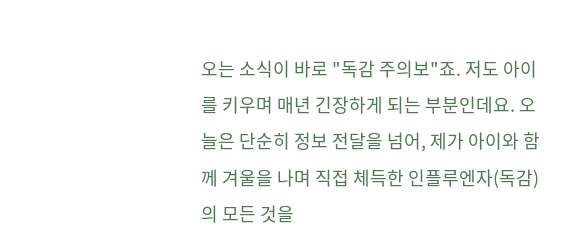오는 소식이 바로 "독감 주의보"죠. 저도 아이를 키우며 매년 긴장하게 되는 부분인데요. 오늘은 단순히 정보 전달을 넘어, 제가 아이와 함께 겨울을 나며 직접 체득한 인플루엔자(독감)의 모든 것을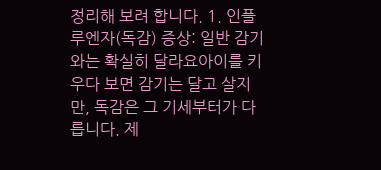정리해 보려 합니다. 1. 인플루엔자(독감) 증상: 일반 감기와는 확실히 달라요아이를 키우다 보면 감기는 달고 살지만, 독감은 그 기세부터가 다릅니다. 제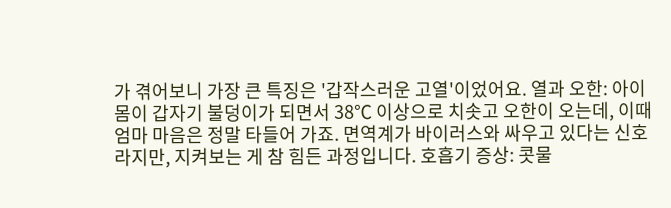가 겪어보니 가장 큰 특징은 '갑작스러운 고열'이었어요. 열과 오한: 아이 몸이 갑자기 불덩이가 되면서 38℃ 이상으로 치솟고 오한이 오는데, 이때 엄마 마음은 정말 타들어 가죠. 면역계가 바이러스와 싸우고 있다는 신호라지만, 지켜보는 게 참 힘든 과정입니다. 호흡기 증상: 콧물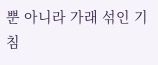뿐 아니라 가래 섞인 기침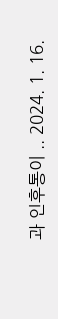과 인후통이 .. 2024. 1. 16.